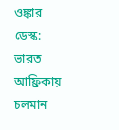ওঙ্কার ডেস্ক: ভারত আফ্রিকায় চলমান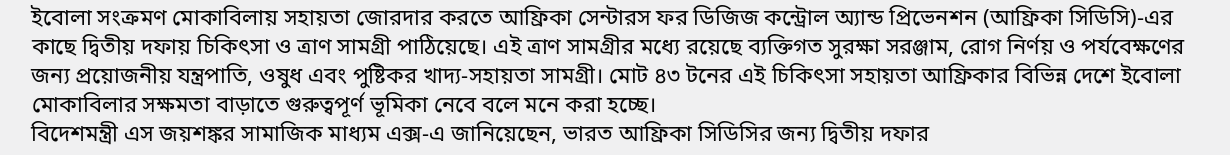ইবোলা সংক্রমণ মোকাবিলায় সহায়তা জোরদার করতে আফ্রিকা সেন্টারস ফর ডিজিজ কন্ট্রোল অ্যান্ড প্রিভেনশন (আফ্রিকা সিডিসি)-এর কাছে দ্বিতীয় দফায় চিকিৎসা ও ত্রাণ সামগ্রী পাঠিয়েছে। এই ত্রাণ সামগ্রীর মধ্যে রয়েছে ব্যক্তিগত সুরক্ষা সরঞ্জাম, রোগ নির্ণয় ও পর্যবেক্ষণের জন্য প্রয়োজনীয় যন্ত্রপাতি, ওষুধ এবং পুষ্টিকর খাদ্য-সহায়তা সামগ্রী। মোট ৪৩ টনের এই চিকিৎসা সহায়তা আফ্রিকার বিভিন্ন দেশে ইবোলা মোকাবিলার সক্ষমতা বাড়াতে গুরুত্বপূর্ণ ভূমিকা নেবে বলে মনে করা হচ্ছে।
বিদেশমন্ত্রী এস জয়শঙ্কর সামাজিক মাধ্যম এক্স-এ জানিয়েছেন, ভারত আফ্রিকা সিডিসির জন্য দ্বিতীয় দফার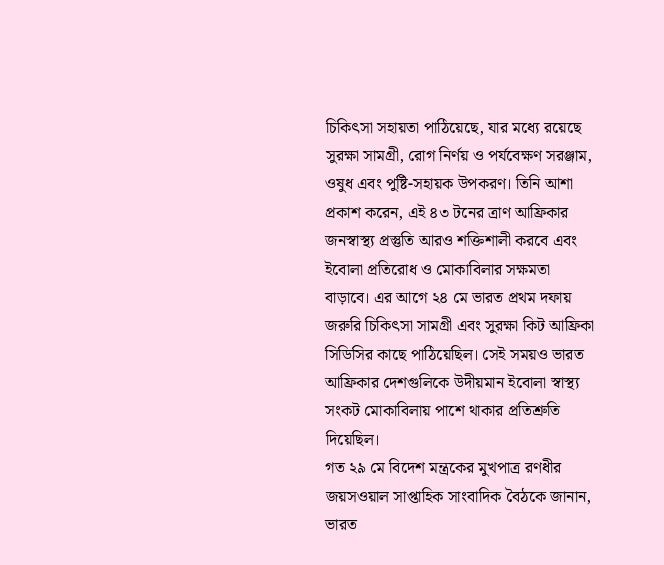চিকিৎসা সহায়তা পাঠিয়েছে, যার মধ্যে রয়েছে সুরক্ষা সামগ্রী, রোগ নির্ণয় ও পর্যবেক্ষণ সরঞ্জাম, ওষুধ এবং পুষ্টি-সহায়ক উপকরণ। তিনি আশা প্রকাশ করেন, এই ৪৩ টনের ত্রাণ আফ্রিকার জনস্বাস্থ্য প্রস্তুতি আরও শক্তিশালী করবে এবং ইবোলা প্রতিরোধ ও মোকাবিলার সক্ষমতা বাড়াবে। এর আগে ২৪ মে ভারত প্রথম দফায় জরুরি চিকিৎসা সামগ্রী এবং সুরক্ষা কিট আফ্রিকা সিডিসির কাছে পাঠিয়েছিল। সেই সময়ও ভারত আফ্রিকার দেশগুলিকে উদীয়মান ইবোলা স্বাস্থ্য সংকট মোকাবিলায় পাশে থাকার প্রতিশ্রুতি দিয়েছিল।
গত ২৯ মে বিদেশ মন্ত্রকের মুখপাত্র রণধীর জয়সওয়াল সাপ্তাহিক সাংবাদিক বৈঠকে জানান, ভারত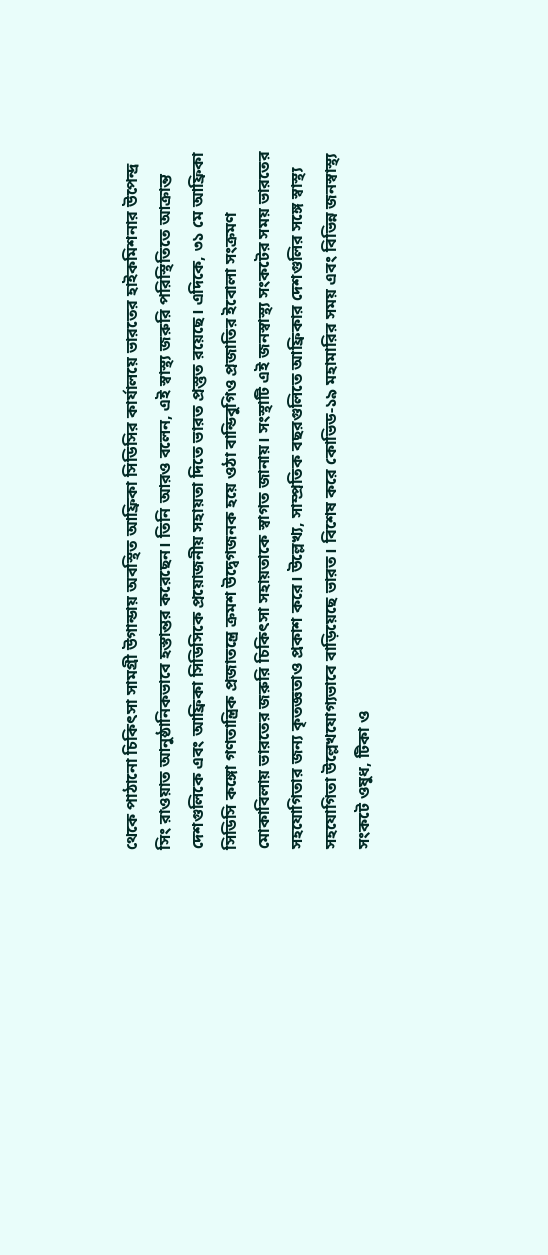থেকে পাঠানো চিকিৎসা সামগ্রী উগান্ডায় অবস্থিত আফ্রিকা সিডিসির কার্যালয়ে ভারতের হাইকমিশনার উপেন্দ্র সিং রাওয়াত আনুষ্ঠানিকভাবে হস্তান্তর করেছেন। তিনি আরও বলেন, এই স্বাস্থ্য জরুরি পরিস্থিতিতে আক্রান্ত দেশগুলিকে এবং আফ্রিকা সিডিসিকে প্রয়োজনীয় সহায়তা দিতে ভারত প্রস্তুত রয়েছে। এদিকে, ৩১ মে আফ্রিকা সিডিসি কঙ্গো গণতান্ত্রিক প্রজাতন্ত্রে ক্রমশ উদ্বেগজনক হয়ে ওঠা বান্ডিবুগিও প্রজাতির ইবোলা সংক্রমণ মোকাবিলায় ভারতের জরুরি চিকিৎসা সহায়তাকে স্বাগত জানায়। সংস্থাটি এই জনস্বাস্থ্য সংকটের সময় ভারতের সহযোগিতার জন্য কৃতজ্ঞতাও প্রকাশ করে। উল্লেখ্য, সাম্প্রতিক বছরগুলিতে আফ্রিকার দেশগুলির সঙ্গে স্বাস্থ্য সহযোগিতা উল্লেখযোগ্যভাবে বাড়িয়েছে ভারত। বিশেষ করে কোভিড-১৯ মহামারির সময় এবং বিভিন্ন জনস্বাস্থ্য সংকটে ওষুধ, টিকা ও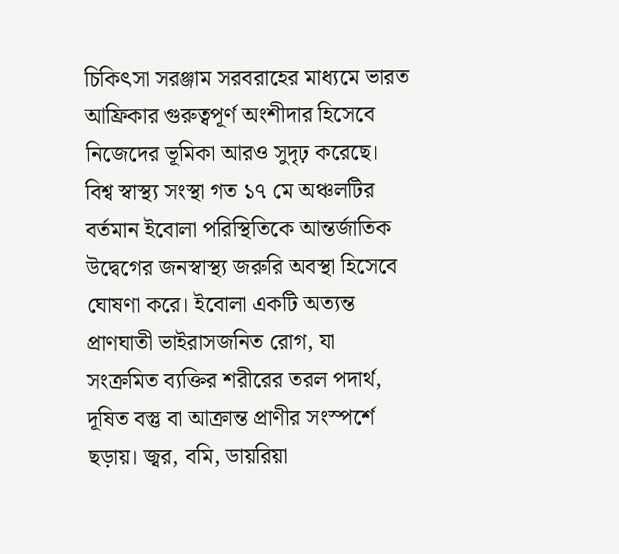চিকিৎসা সরঞ্জাম সরবরাহের মাধ্যমে ভারত আফ্রিকার গুরুত্বপূর্ণ অংশীদার হিসেবে নিজেদের ভূমিকা আরও সুদৃঢ় করেছে।
বিশ্ব স্বাস্থ্য সংস্থা গত ১৭ মে অঞ্চলটির বর্তমান ইবোলা পরিস্থিতিকে আন্তর্জাতিক উদ্বেগের জনস্বাস্থ্য জরুরি অবস্থা হিসেবে ঘোষণা করে। ইবোলা একটি অত্যন্ত প্রাণঘাতী ভাইরাসজনিত রোগ, যা সংক্রমিত ব্যক্তির শরীরের তরল পদার্থ, দূষিত বস্তু বা আক্রান্ত প্রাণীর সংস্পর্শে ছড়ায়। জ্বর, বমি, ডায়রিয়া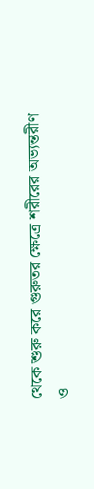থেকে শুরু করে গুরুতর ক্ষেত্রে শরীরের অভ্যন্তরীণ ও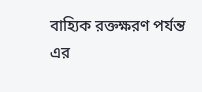বাহ্যিক রক্তক্ষরণ পর্যন্ত এর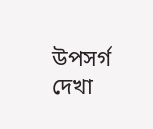উপসর্গ দেখা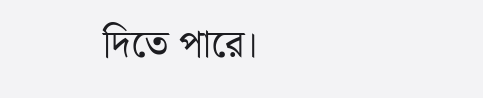দিতে পারে।